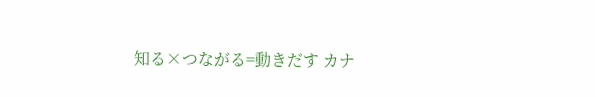知る×つながる=動きだす カナ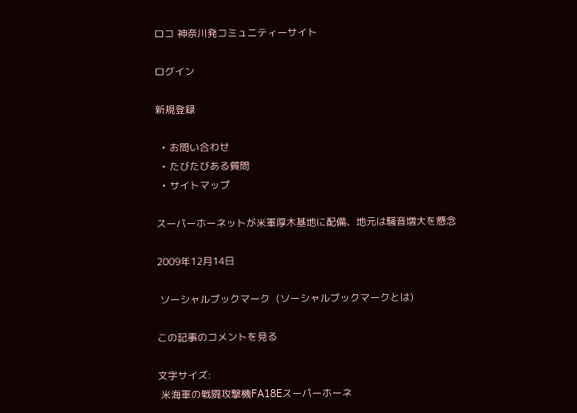ロコ 神奈川発コミュニティーサイト

ログイン

新規登録

  • お問い合わせ
  • たびたびある質問
  • サイトマップ

スーパーホーネットが米軍厚木基地に配備、地元は騒音増大を懸念

2009年12月14日

 ソーシャルブックマーク  (ソーシャルブックマークとは)

この記事のコメントを見る

文字サイズ:
 米海軍の戦闘攻撃機FA18Eスーパーホーネ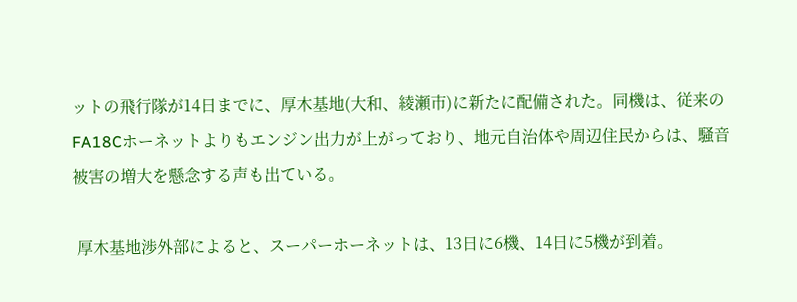ットの飛行隊が14日までに、厚木基地(大和、綾瀬市)に新たに配備された。同機は、従来のFA18Cホーネットよりもエンジン出力が上がっており、地元自治体や周辺住民からは、騒音被害の増大を懸念する声も出ている。

 厚木基地渉外部によると、スーパーホーネットは、13日に6機、14日に5機が到着。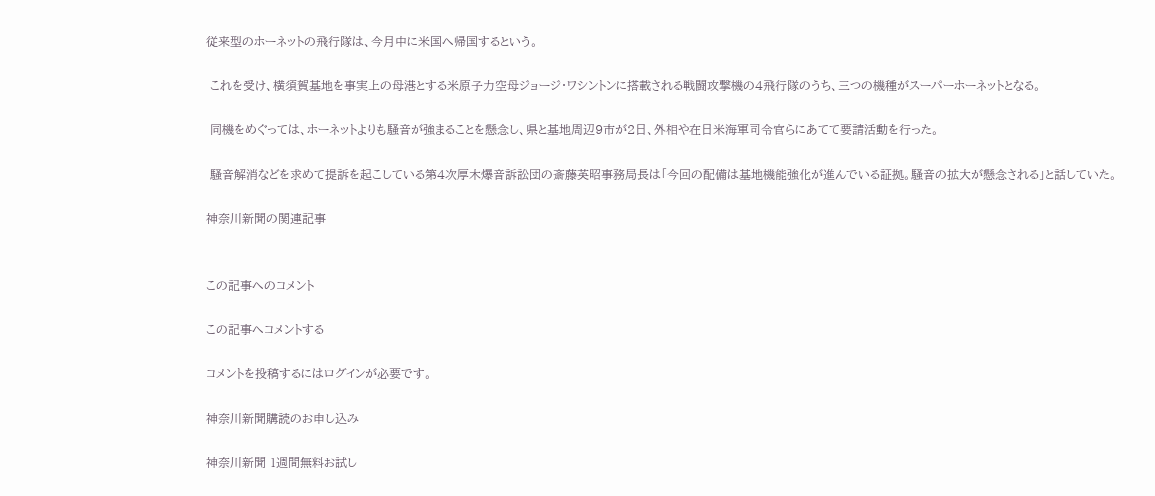従来型のホーネットの飛行隊は、今月中に米国へ帰国するという。

 これを受け、横須賀基地を事実上の母港とする米原子力空母ジョージ・ワシントンに搭載される戦闘攻撃機の4飛行隊のうち、三つの機種がスーパーホーネットとなる。

 同機をめぐっては、ホーネットよりも騒音が強まることを懸念し、県と基地周辺9市が2日、外相や在日米海軍司令官らにあてて要請活動を行った。

 騒音解消などを求めて提訴を起こしている第4次厚木爆音訴訟団の斎藤英昭事務局長は「今回の配備は基地機能強化が進んでいる証拠。騒音の拡大が懸念される」と話していた。

神奈川新聞の関連記事


この記事へのコメント

この記事へコメントする

コメントを投稿するにはログインが必要です。

神奈川新聞購読のお申し込み

神奈川新聞 1週間無料お試し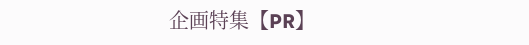企画特集【PR】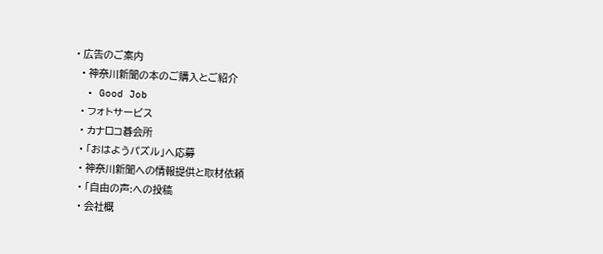• 広告のご案内
  • 神奈川新聞の本のご購入とご紹介
  • Good Job
  • フォトサービス
  • カナロコ碁会所
  • 「おはようパズル」へ応募
  • 神奈川新聞への情報提供と取材依頼
  • 「自由の声:への投稿
  • 会社概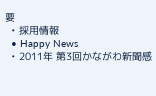要
  • 採用情報
  • Happy News
  • 2011年 第3回かながわ新聞感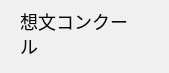想文コンクール